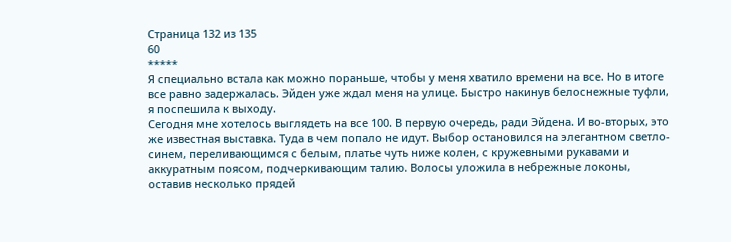Страница 132 из 135
60
*****
Я специально встала как можно пораньше, чтобы у меня хватило времени на все. Но в итоге все равно задержалась. Эйден уже ждал меня на улице. Быстро накинув белоснежные туфли, я поспешила к выходу.
Сегодня мне хотелось выглядеть на все 100. В первую очередь, ради Эйдена. И во-вторых, это же известная выставка. Туда в чем попало не идут. Выбор остановился на элегантном светло-синем, переливающимся с белым, платье чуть ниже колен, с кружевными рукавами и аккуратным поясом, подчеркивающим талию. Волосы уложила в небрежные локоны, оставив несколько прядей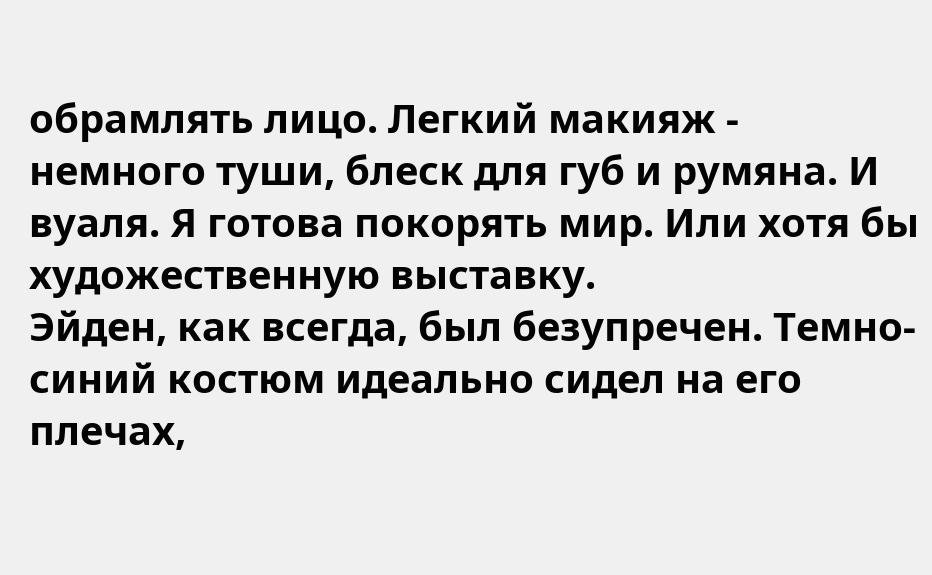обрамлять лицо. Легкий макияж - немного туши, блеск для губ и румяна. И вуаля. Я готова покорять мир. Или хотя бы художественную выставку.
Эйден, как всегда, был безупречен. Темно-синий костюм идеально сидел на его плечах,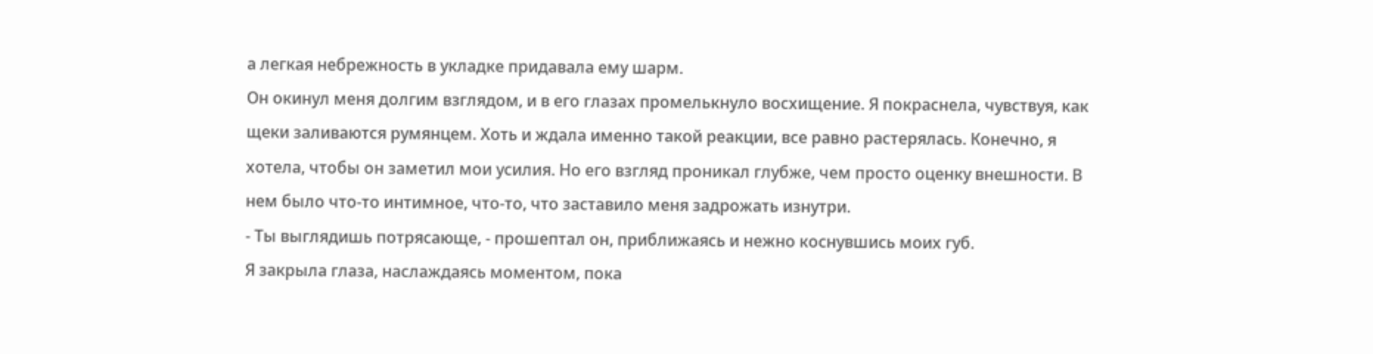а легкая небрежность в укладке придавала ему шарм.
Он окинул меня долгим взглядом, и в его глазах промелькнуло восхищение. Я покраснела, чувствуя, как щеки заливаются румянцем. Хоть и ждала именно такой реакции, все равно растерялась. Конечно, я хотела, чтобы он заметил мои усилия. Но его взгляд проникал глубже, чем просто оценку внешности. В нем было что-то интимное, что-то, что заставило меня задрожать изнутри.
- Ты выглядишь потрясающе, - прошептал он, приближаясь и нежно коснувшись моих губ.
Я закрыла глаза, наслаждаясь моментом, пока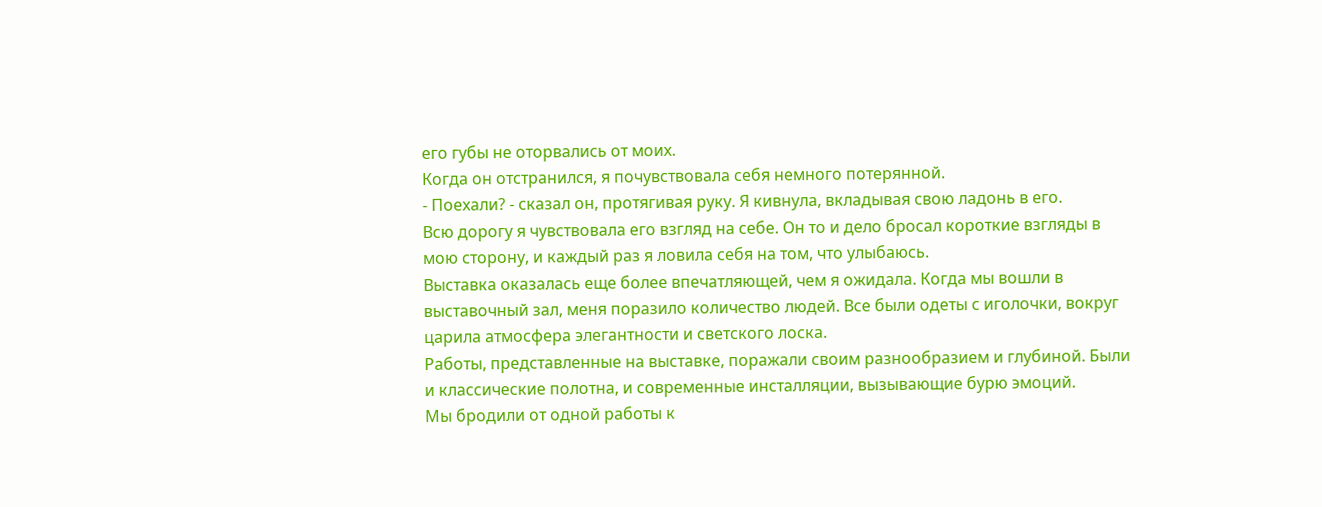его губы не оторвались от моих.
Когда он отстранился, я почувствовала себя немного потерянной.
- Поехали? - сказал он, протягивая руку. Я кивнула, вкладывая свою ладонь в его.
Всю дорогу я чувствовала его взгляд на себе. Он то и дело бросал короткие взгляды в мою сторону, и каждый раз я ловила себя на том, что улыбаюсь.
Выставка оказалась еще более впечатляющей, чем я ожидала. Когда мы вошли в выставочный зал, меня поразило количество людей. Все были одеты с иголочки, вокруг царила атмосфера элегантности и светского лоска.
Работы, представленные на выставке, поражали своим разнообразием и глубиной. Были и классические полотна, и современные инсталляции, вызывающие бурю эмоций.
Мы бродили от одной работы к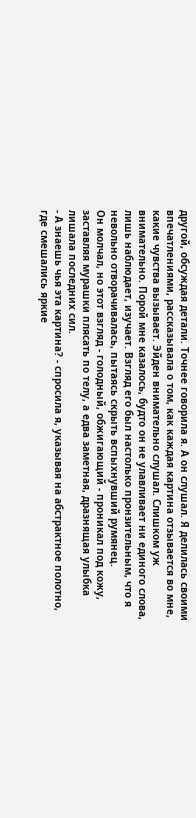другой, обсуждая детали. Точнее говорила я. А он слушал. Я делилась своими впечатлениями, рассказывала о том, как каждая картина отзывается во мне, какие чувства вызывает. Эйден внимательно слушал. Слишком уж внимательно. Порой мне казалось, будто он не улавливает ни единого слова, лишь наблюдает, изучает. Взгляд его был настолько пронзительным, что я невольно отворачивалась, пытаясь скрыть вспыхнувший румянец.
Он молчал, но этот взгляд - голодный, обжигающий - проникал под кожу, заставляя мурашки плясать по телу, а едва заметная, дразнящая улыбка лишала последних сил.
- А знаешь чья эта картина? - спросила я, указывая на абстрактное полотно, где смешались яркие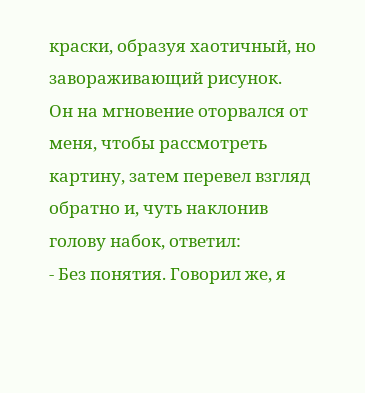краски, образуя хаотичный, но завораживающий рисунок.
Он на мгновение оторвался от меня, чтобы рассмотреть картину, затем перевел взгляд обратно и, чуть наклонив голову набок, ответил:
- Без понятия. Говорил же, я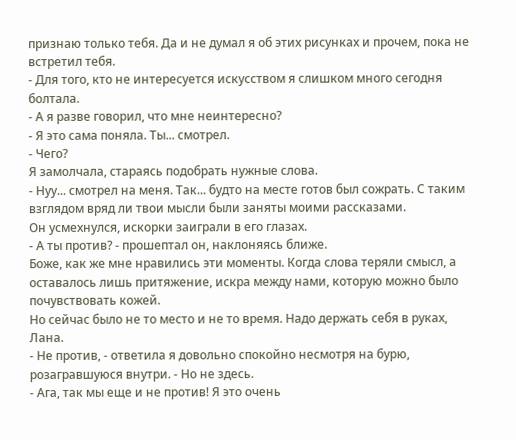признаю только тебя. Да и не думал я об этих рисунках и прочем, пока не встретил тебя.
- Для того, кто не интересуется искусством я слишком много сегодня болтала.
- А я разве говорил, что мне неинтересно?
- Я это сама поняла. Ты... смотрел.
- Чего?
Я замолчала, стараясь подобрать нужные слова.
- Нуу... смотрел на меня. Так... будто на месте готов был сожрать. С таким взглядом вряд ли твои мысли были заняты моими рассказами.
Он усмехнулся, искорки заиграли в его глазах.
- А ты против? - прошептал он, наклоняясь ближе.
Боже, как же мне нравились эти моменты. Когда слова теряли смысл, а оставалось лишь притяжение, искра между нами, которую можно было почувствовать кожей.
Но сейчас было не то место и не то время. Надо держать себя в руках, Лана.
- Не против, - ответила я довольно спокойно несмотря на бурю, розагравшуюся внутри. - Но не здесь.
- Ага, так мы еще и не против! Я это очень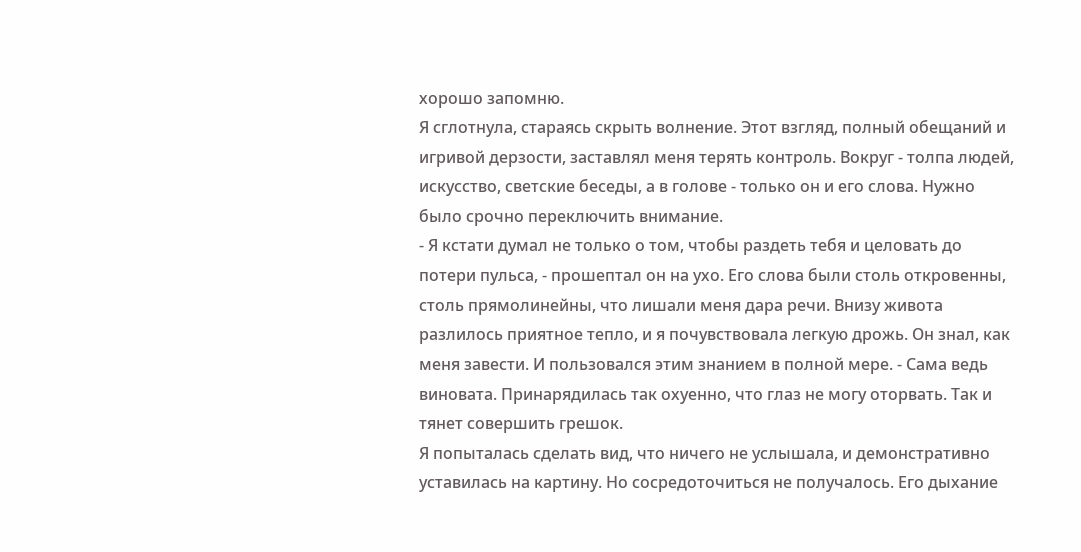хорошо запомню.
Я сглотнула, стараясь скрыть волнение. Этот взгляд, полный обещаний и игривой дерзости, заставлял меня терять контроль. Вокруг - толпа людей, искусство, светские беседы, а в голове - только он и его слова. Нужно было срочно переключить внимание.
- Я кстати думал не только о том, чтобы раздеть тебя и целовать до потери пульса, - прошептал он на ухо. Его слова были столь откровенны, столь прямолинейны, что лишали меня дара речи. Внизу живота разлилось приятное тепло, и я почувствовала легкую дрожь. Он знал, как меня завести. И пользовался этим знанием в полной мере. - Сама ведь виновата. Принарядилась так охуенно, что глаз не могу оторвать. Так и тянет совершить грешок.
Я попыталась сделать вид, что ничего не услышала, и демонстративно уставилась на картину. Но сосредоточиться не получалось. Его дыхание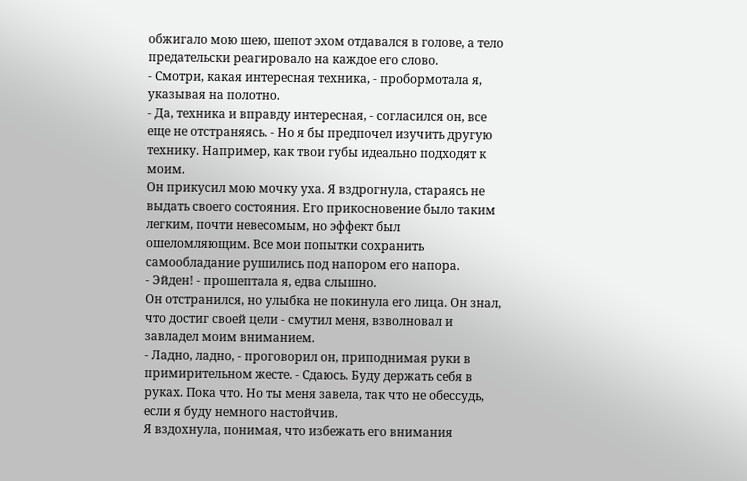обжигало мою шею, шепот эхом отдавался в голове, а тело предательски реагировало на каждое его слово.
- Смотри, какая интересная техника, - пробормотала я, указывая на полотно.
- Да, техника и вправду интересная, - согласился он, все еще не отстраняясь. - Но я бы предпочел изучить другую технику. Например, как твои губы идеально подходят к моим.
Он прикусил мою мочку уха. Я вздрогнула, стараясь не выдать своего состояния. Его прикосновение было таким легким, почти невесомым, но эффект был ошеломляющим. Все мои попытки сохранить самообладание рушились под напором его напора.
- Эйден! - прошептала я, едва слышно.
Он отстранился, но улыбка не покинула его лица. Он знал, что достиг своей цели - смутил меня, взволновал и завладел моим вниманием.
- Ладно, ладно, - проговорил он, приподнимая руки в примирительном жесте. - Сдаюсь. Буду держать себя в руках. Пока что. Но ты меня завела, так что не обессудь, если я буду немного настойчив.
Я вздохнула, понимая, что избежать его внимания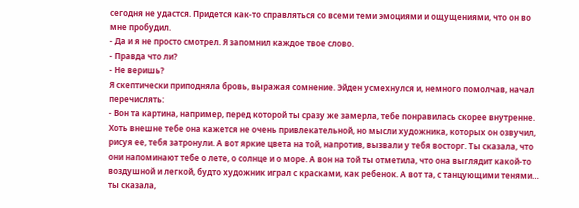сегодня не удастся. Придется как-то справляться со всеми теми эмоциями и ощущениями, что он во мне пробудил.
- Да и я не просто смотрел. Я запомнил каждое твое слово.
- Правда что ли?
- Не веришь?
Я скептически приподняла бровь, выражая сомнение. Эйден усмехнулся и, немного помолчав, начал перечислять:
- Вон та картина, например, перед которой ты сразу же замерла, тебе понравилась скорее внутренне. Хоть внешне тебе она кажется не очень привлекательной, но мысли художника, которых он озвучил, рисуя ее, тебя затронули. А вот яркие цвета на той, напротив, вызвали у тебя восторг. Ты сказала, что они напоминают тебе о лете, о солнце и о море. А вон на той ты отметила, что она выглядит какой-то воздушной и легкой, будто художник играл с красками, как ребенок. А вот та, с танцующими тенями… ты сказала,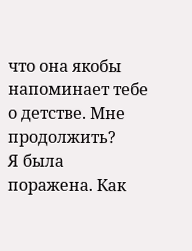что она якобы напоминает тебе о детстве. Мне продолжить?
Я была поражена. Как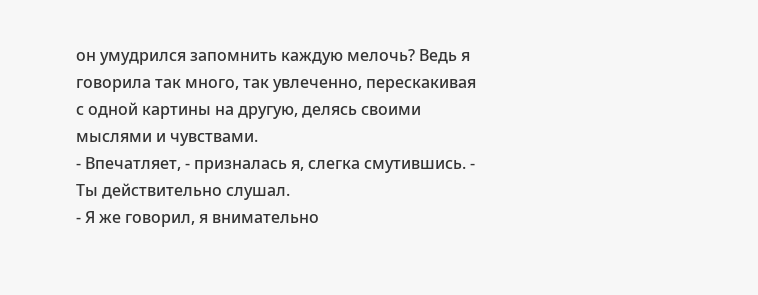он умудрился запомнить каждую мелочь? Ведь я говорила так много, так увлеченно, перескакивая с одной картины на другую, делясь своими мыслями и чувствами.
- Впечатляет, - призналась я, слегка смутившись. - Ты действительно слушал.
- Я же говорил, я внимательно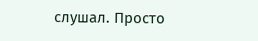слушал. Просто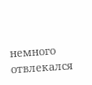немного отвлекался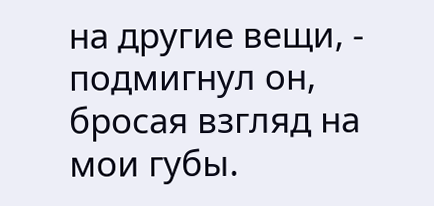на другие вещи, - подмигнул он, бросая взгляд на мои губы.